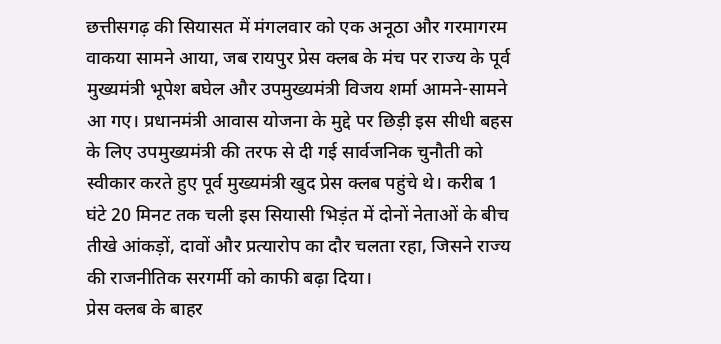छत्तीसगढ़ की सियासत में मंगलवार को एक अनूठा और गरमागरम वाकया सामने आया, जब रायपुर प्रेस क्लब के मंच पर राज्य के पूर्व मुख्यमंत्री भूपेश बघेल और उपमुख्यमंत्री विजय शर्मा आमने-सामने आ गए। प्रधानमंत्री आवास योजना के मुद्दे पर छिड़ी इस सीधी बहस के लिए उपमुख्यमंत्री की तरफ से दी गई सार्वजनिक चुनौती को स्वीकार करते हुए पूर्व मुख्यमंत्री खुद प्रेस क्लब पहुंचे थे। करीब 1 घंटे 20 मिनट तक चली इस सियासी भिड़ंत में दोनों नेताओं के बीच तीखे आंकड़ों, दावों और प्रत्यारोप का दौर चलता रहा, जिसने राज्य की राजनीतिक सरगर्मी को काफी बढ़ा दिया।
प्रेस क्लब के बाहर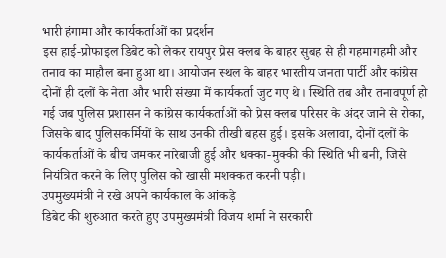भारी हंगामा और कार्यकर्ताओं का प्रदर्शन
इस हाई-प्रोफाइल डिबेट को लेकर रायपुर प्रेस क्लब के बाहर सुबह से ही गहमागहमी और तनाव का माहौल बना हुआ था। आयोजन स्थल के बाहर भारतीय जनता पार्टी और कांग्रेस दोनों ही दलों के नेता और भारी संख्या में कार्यकर्ता जुट गए थे। स्थिति तब और तनावपूर्ण हो गई जब पुलिस प्रशासन ने कांग्रेस कार्यकर्ताओं को प्रेस क्लब परिसर के अंदर जाने से रोका, जिसके बाद पुलिसकर्मियों के साथ उनकी तीखी बहस हुई। इसके अलावा, दोनों दलों के कार्यकर्ताओं के बीच जमकर नारेबाजी हुई और धक्का-मुक्की की स्थिति भी बनी, जिसे नियंत्रित करने के लिए पुलिस को खासी मशक्कत करनी पड़ी।
उपमुख्यमंत्री ने रखे अपने कार्यकाल के आंकड़े
डिबेट की शुरुआत करते हुए उपमुख्यमंत्री विजय शर्मा ने सरकारी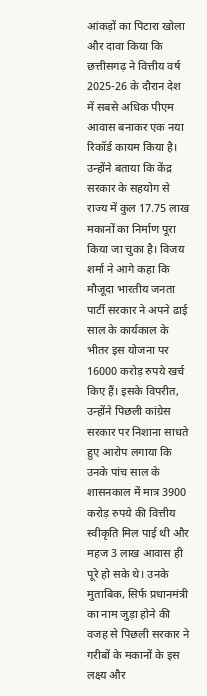आंकड़ों का पिटारा खोला और दावा किया कि छत्तीसगढ़ ने वित्तीय वर्ष 2025-26 के दौरान देश में सबसे अधिक पीएम आवास बनाकर एक नया रिकॉर्ड कायम किया है। उन्होंने बताया कि केंद्र सरकार के सहयोग से राज्य में कुल 17.75 लाख मकानों का निर्माण पूरा किया जा चुका है। विजय शर्मा ने आगे कहा कि मौजूदा भारतीय जनता पार्टी सरकार ने अपने ढाई साल के कार्यकाल के भीतर इस योजना पर 16000 करोड़ रुपये खर्च किए हैं। इसके विपरीत, उन्होंने पिछली कांग्रेस सरकार पर निशाना साधते हुए आरोप लगाया कि उनके पांच साल के शासनकाल में मात्र 3900 करोड़ रुपये की वित्तीय स्वीकृति मिल पाई थी और महज 3 लाख आवास ही पूरे हो सके थे। उनके मुताबिक, सिर्फ प्रधानमंत्री का नाम जुड़ा होने की वजह से पिछली सरकार ने गरीबों के मकानों के इस लक्ष्य और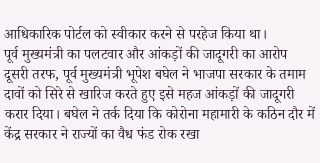आधिकारिक पोर्टल को स्वीकार करने से परहेज किया था।
पूर्व मुख्यमंत्री का पलटवार और आंकड़ों की जादूगरी का आरोप
दूसरी तरफ, पूर्व मुख्यमंत्री भूपेश बघेल ने भाजपा सरकार के तमाम दावों को सिरे से खारिज करते हुए इसे महज आंकड़ों की जादूगरी करार दिया। बघेल ने तर्क दिया कि कोरोना महामारी के कठिन दौर में केंद्र सरकार ने राज्यों का वैध फंड रोक रखा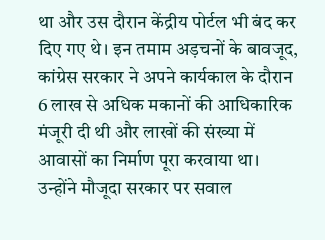था और उस दौरान केंद्रीय पोर्टल भी बंद कर दिए गए थे। इन तमाम अड़चनों के बावजूद, कांग्रेस सरकार ने अपने कार्यकाल के दौरान 6 लाख से अधिक मकानों की आधिकारिक मंजूरी दी थी और लाखों की संख्या में आवासों का निर्माण पूरा करवाया था। उन्होंने मौजूदा सरकार पर सवाल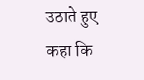उठाते हुए कहा कि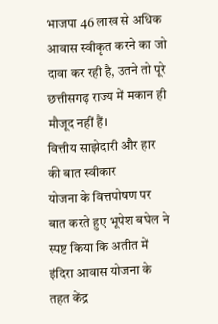भाजपा 46 लाख से अधिक आवास स्वीकृत करने का जो दावा कर रही है, उतने तो पूरे छत्तीसगढ़ राज्य में मकान ही मौजूद नहीं हैं।
वित्तीय साझेदारी और हार की बात स्वीकार
योजना के वित्तपोषण पर बात करते हुए भूपेश बघेल ने स्पष्ट किया कि अतीत में इंदिरा आवास योजना के तहत केंद्र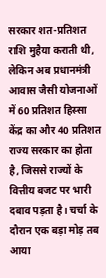सरकार शत-प्रतिशत राशि मुहैया कराती थी, लेकिन अब प्रधानमंत्री आवास जैसी योजनाओं में 60 प्रतिशत हिस्सा केंद्र का और 40 प्रतिशत राज्य सरकार का होता है, जिससे राज्यों के वित्तीय बजट पर भारी दबाव पड़ता है। चर्चा के दौरान एक बड़ा मोड़ तब आया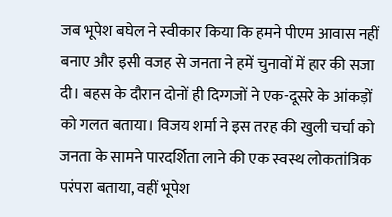जब भूपेश बघेल ने स्वीकार किया कि हमने पीएम आवास नहीं बनाए और इसी वजह से जनता ने हमें चुनावों में हार की सजा दी। बहस के दौरान दोनों ही दिग्गजों ने एक-दूसरे के आंकड़ों को गलत बताया। विजय शर्मा ने इस तरह की खुली चर्चा को जनता के सामने पारदर्शिता लाने की एक स्वस्थ लोकतांत्रिक परंपरा बताया, वहीं भूपेश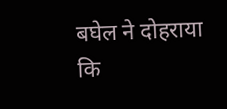बघेल ने दोहराया कि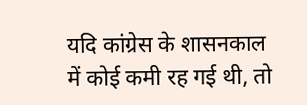यदि कांग्रेस के शासनकाल में कोई कमी रह गई थी, तो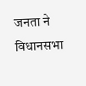जनता ने विधानसभा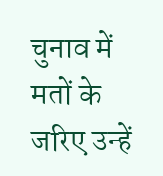चुनाव में मतों के जरिए उन्हें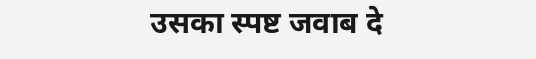उसका स्पष्ट जवाब दे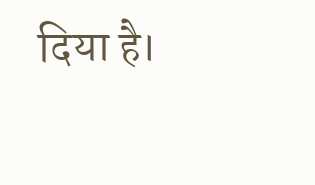दिया है।